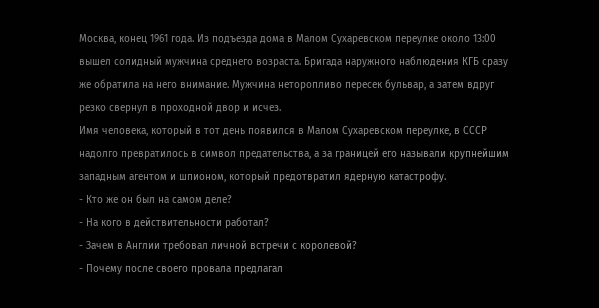Москва, конец 1961 года. Из подъезда дома в Малом Сухаревском переулке около 13:00 вышел солидный мужчина среднего возраста. Бригада наружного наблюдения КГБ сразу же обратила на него внимание. Мужчина неторопливо пересек бульвар, а затем вдруг резко свернул в проходной двор и исчез.
Имя человека, который в тот день появился в Малом Сухаревском переулке, в СССР надолго превратилось в символ предательства, а за границей его называли крупнейшим западным агентом и шпионом, который предотвратил ядерную катастрофу.
- Кто же он был на самом деле?
- На кого в действительности работал?
- Зачем в Англии требовал личной встречи с королевой?
- Почему после своего провала предлагал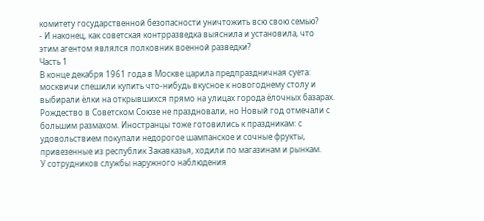комитету государственной безопасности уничтожить всю свою семью?
- И наконец, как советская контрразведка выяснила и установила, что этим агентом являлся полковник военной разведки?
Часть 1
В конце декабря 1961 года в Москве царила предпраздничная суета: москвичи спешили купить что-нибудь вкусное к новогоднему столу и выбирали ёлки на открывшихся прямо на улицах города ёлочных базарах. Рождество в Советском Союзе не праздновали, но Новый год отмечали с большим размахом. Иностранцы тоже готовились к праздникам: с удовольствием покупали недорогое шампанское и сочные фрукты, привезенные из республик Закавказья, ходили по магазинам и рынкам.
У сотрудников службы наружного наблюдения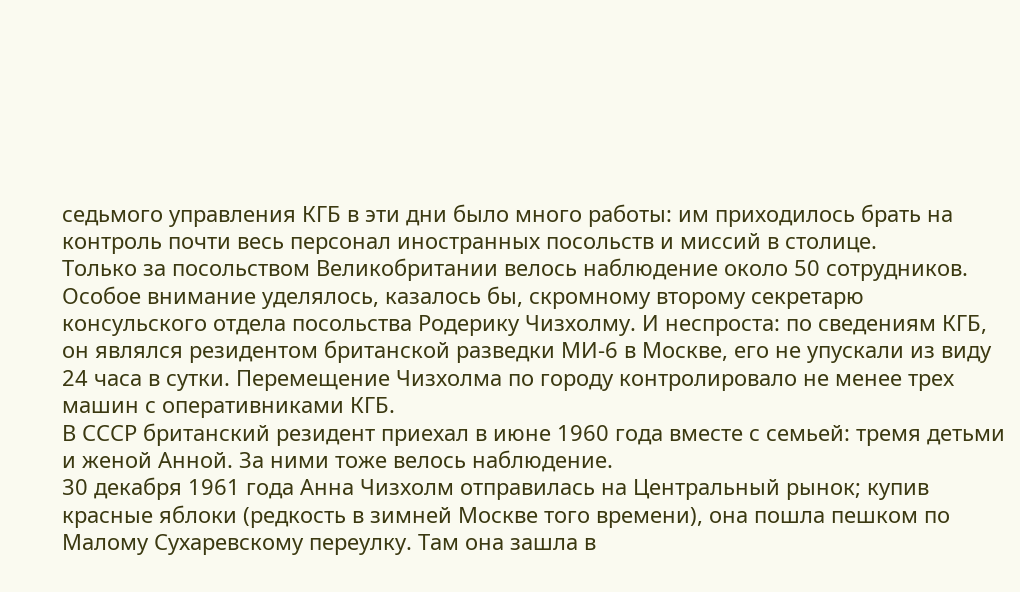седьмого управления КГБ в эти дни было много работы: им приходилось брать на контроль почти весь персонал иностранных посольств и миссий в столице.
Только за посольством Великобритании велось наблюдение около 50 сотрудников. Особое внимание уделялось, казалось бы, скромному второму секретарю консульского отдела посольства Родерику Чизхолму. И неспроста: по сведениям КГБ, он являлся резидентом британской разведки МИ-6 в Москве, его не упускали из виду 24 часа в сутки. Перемещение Чизхолма по городу контролировало не менее трех машин с оперативниками КГБ.
В СССР британский резидент приехал в июне 1960 года вместе с семьей: тремя детьми и женой Анной. За ними тоже велось наблюдение.
30 декабря 1961 года Анна Чизхолм отправилась на Центральный рынок; купив красные яблоки (редкость в зимней Москве того времени), она пошла пешком по Малому Сухаревскому переулку. Там она зашла в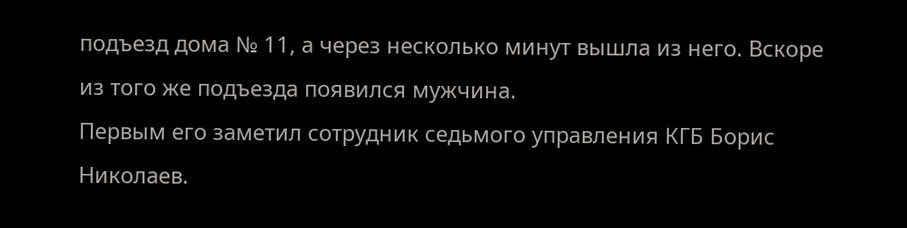подъезд дома № 11, а через несколько минут вышла из него. Вскоре из того же подъезда появился мужчина.
Первым его заметил сотрудник седьмого управления КГБ Борис Николаев.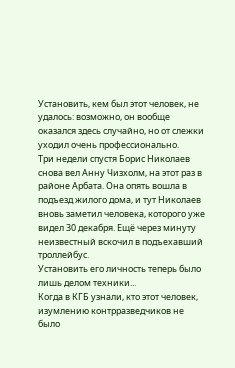Установить, кем был этот человек, не удалось: возможно, он вообще оказался здесь случайно, но от слежки уходил очень профессионально.
Три недели спустя Борис Николаев снова вел Анну Чизхолм, на этот раз в районе Арбата. Она опять вошла в подъезд жилого дома, и тут Николаев вновь заметил человека, которого уже видел 30 декабря. Ещё через минуту неизвестный вскочил в подъехавший троллейбус.
Установить его личность теперь было лишь делом техники...
Когда в КГБ узнали, кто этот человек, изумлению контрразведчиков не было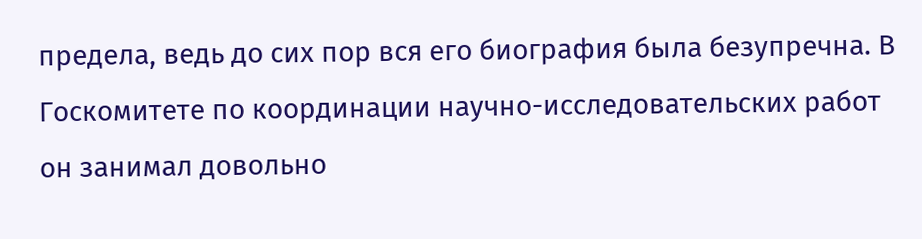предела, ведь до сих пор вся его биография была безупречна. В Госкомитете по координации научно-исследовательских работ он занимал довольно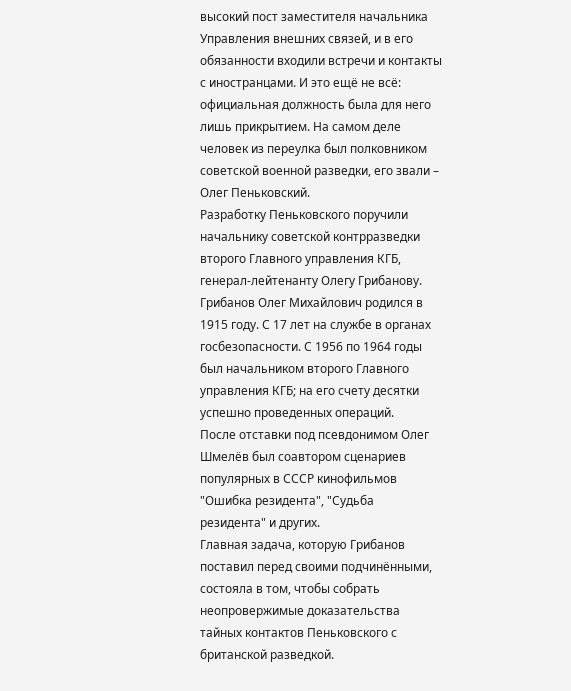высокий пост заместителя начальника Управления внешних связей, и в его обязанности входили встречи и контакты с иностранцами. И это ещё не всё: официальная должность была для него лишь прикрытием. На самом деле человек из переулка был полковником советской военной разведки, его звали – Олег Пеньковский.
Разработку Пеньковского поручили начальнику советской контрразведки второго Главного управления КГБ, генерал-лейтенанту Олегу Грибанову.
Грибанов Олег Михайлович родился в 1915 году. С 17 лет на службе в органах госбезопасности. С 1956 по 1964 годы был начальником второго Главного управления КГБ; на его счету десятки успешно проведенных операций.
После отставки под псевдонимом Олег Шмелёв был соавтором сценариев популярных в СССР кинофильмов "Ошибка резидента", "Судьба резидента" и других.
Главная задача, которую Грибанов поставил перед своими подчинёнными, состояла в том, чтобы собрать неопровержимые доказательства тайных контактов Пеньковского с британской разведкой.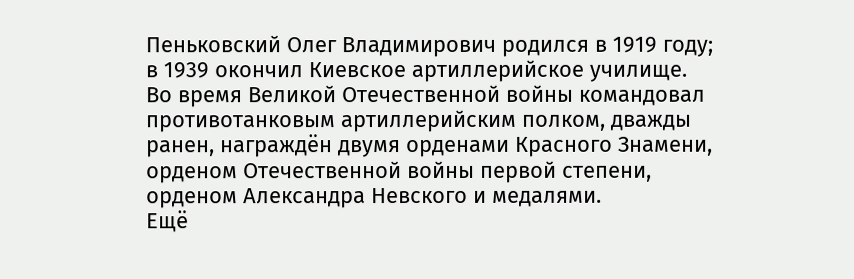Пеньковский Олег Владимирович родился в 1919 году; в 1939 окончил Киевское артиллерийское училище.
Во время Великой Отечественной войны командовал противотанковым артиллерийским полком, дважды ранен, награждён двумя орденами Красного Знамени, орденом Отечественной войны первой степени, орденом Александра Невского и медалями.
Ещё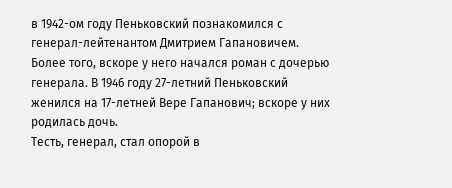в 1942-ом году Пеньковский познакомился с генерал-лейтенантом Дмитрием Гапановичем. Более того, вскоре у него начался роман с дочерью генерала. В 1946 году 27-летний Пеньковский женился на 17-летней Вере Гапанович; вскоре у них родилась дочь.
Тесть, генерал, стал опорой в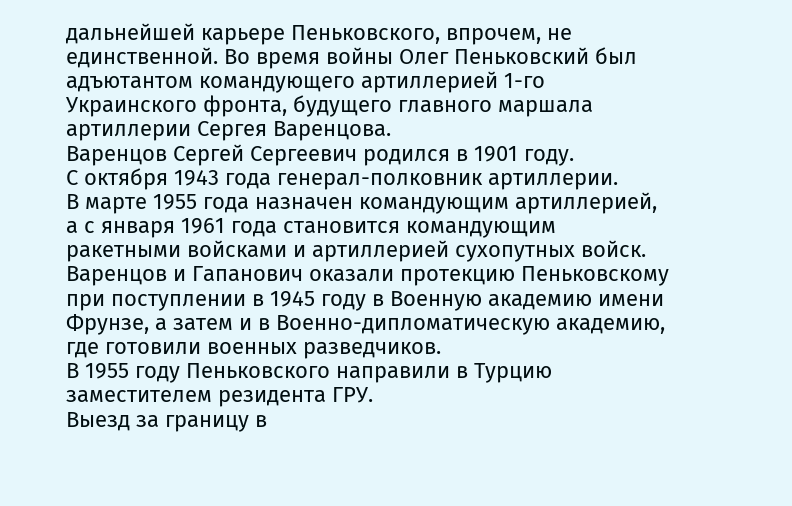дальнейшей карьере Пеньковского, впрочем, не единственной. Во время войны Олег Пеньковский был адъютантом командующего артиллерией 1-го Украинского фронта, будущего главного маршала артиллерии Сергея Варенцова.
Варенцов Сергей Сергеевич родился в 1901 году.
С октября 1943 года генерал-полковник артиллерии.
В марте 1955 года назначен командующим артиллерией, а с января 1961 года становится командующим ракетными войсками и артиллерией сухопутных войск.
Варенцов и Гапанович оказали протекцию Пеньковскому при поступлении в 1945 году в Военную академию имени Фрунзе, а затем и в Военно-дипломатическую академию, где готовили военных разведчиков.
В 1955 году Пеньковского направили в Турцию заместителем резидента ГРУ.
Выезд за границу в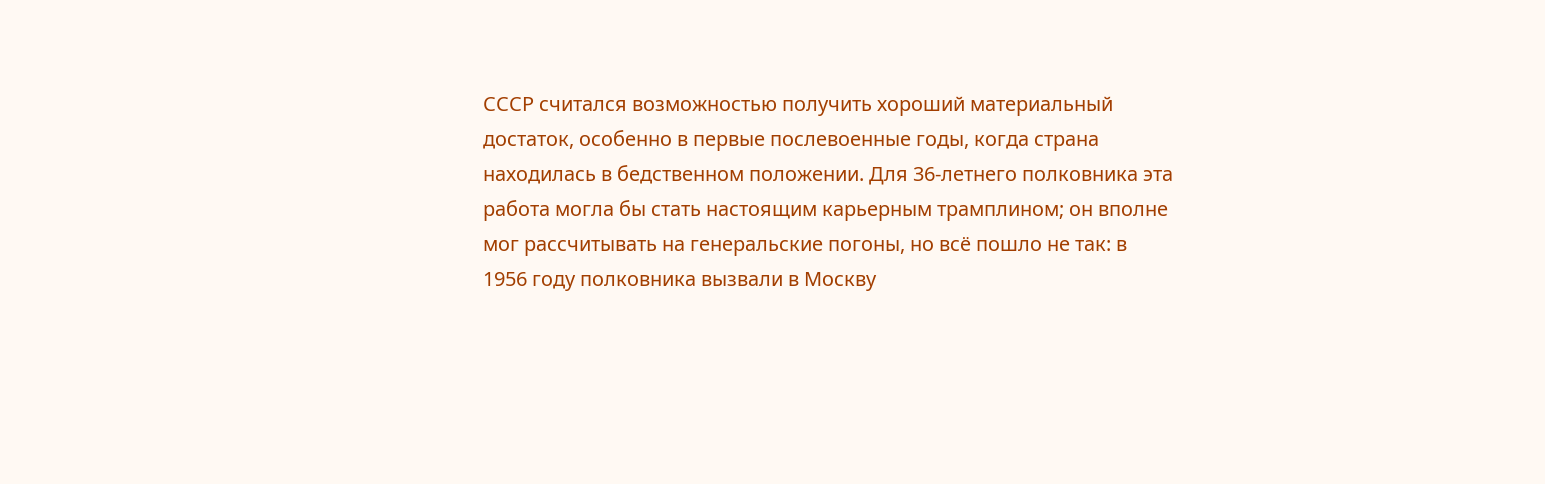СССР считался возможностью получить хороший материальный достаток, особенно в первые послевоенные годы, когда страна находилась в бедственном положении. Для 36-летнего полковника эта работа могла бы стать настоящим карьерным трамплином; он вполне мог рассчитывать на генеральские погоны, но всё пошло не так: в 1956 году полковника вызвали в Москву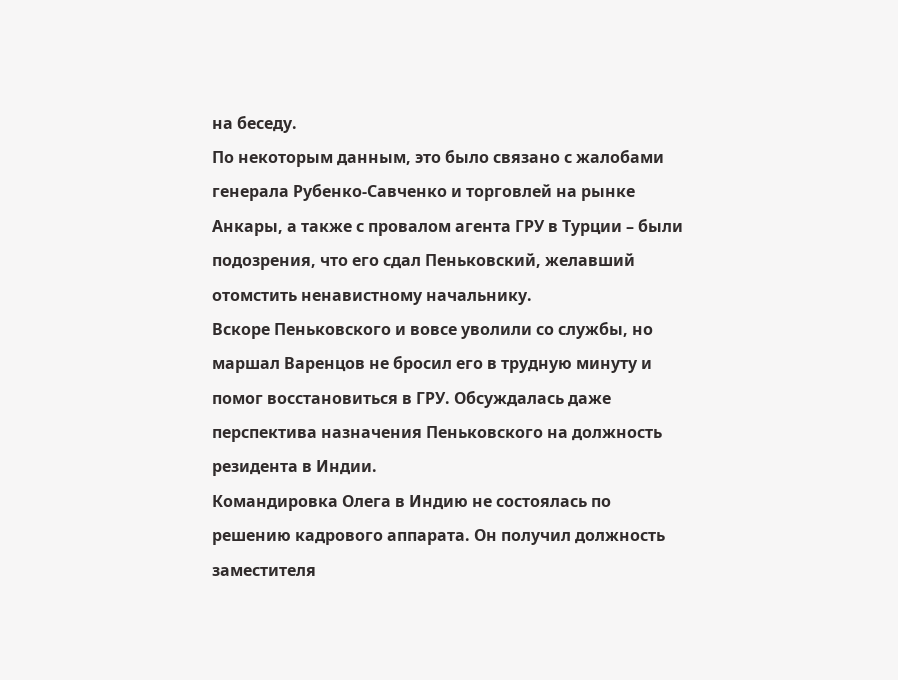на беседу.
По некоторым данным, это было связано с жалобами генерала Рубенко-Савченко и торговлей на рынке Анкары, а также с провалом агента ГРУ в Турции – были подозрения, что его сдал Пеньковский, желавший отомстить ненавистному начальнику.
Вскоре Пеньковского и вовсе уволили со службы, но маршал Варенцов не бросил его в трудную минуту и помог восстановиться в ГРУ. Обсуждалась даже перспектива назначения Пеньковского на должность резидента в Индии.
Командировка Олега в Индию не состоялась по решению кадрового аппарата. Он получил должность заместителя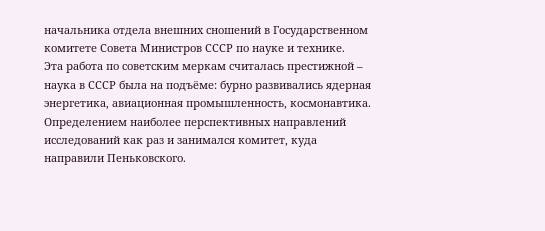начальника отдела внешних сношений в Государственном комитете Совета Министров СССР по науке и технике.
Эта работа по советским меркам считалась престижной – наука в СССР была на подъёме: бурно развивались ядерная энергетика, авиационная промышленность, космонавтика. Определением наиболее перспективных направлений исследований как раз и занимался комитет, куда направили Пеньковского.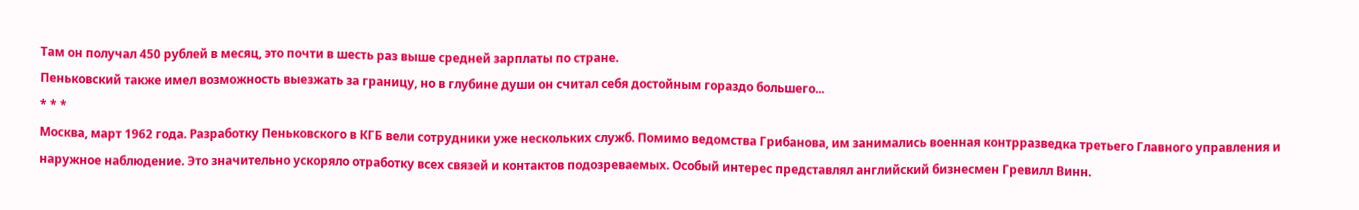Там он получал 450 рублей в месяц, это почти в шесть раз выше средней зарплаты по стране.
Пеньковский также имел возможность выезжать за границу, но в глубине души он считал себя достойным гораздо большего...
* * *
Москва, март 1962 года. Разработку Пеньковского в КГБ вели сотрудники уже нескольких служб. Помимо ведомства Грибанова, им занимались военная контрразведка третьего Главного управления и наружное наблюдение. Это значительно ускоряло отработку всех связей и контактов подозреваемых. Особый интерес представлял английский бизнесмен Гревилл Винн.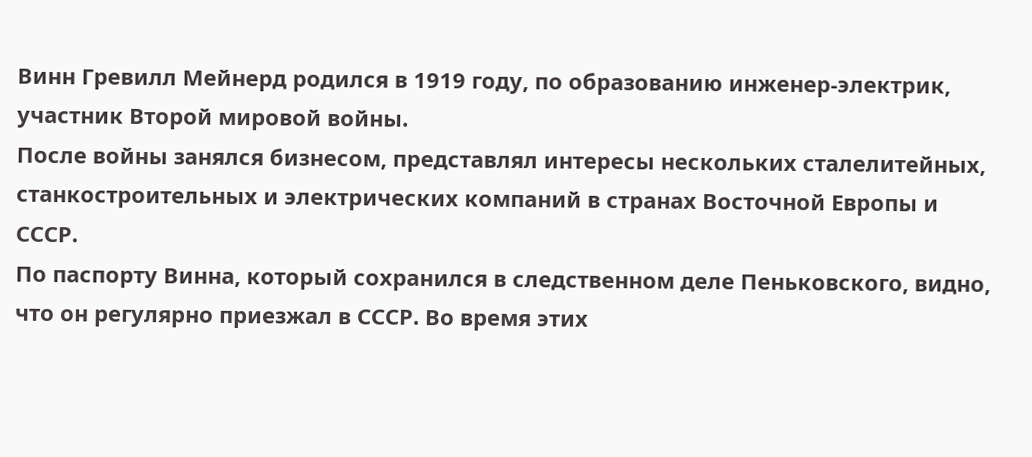Винн Гревилл Мейнерд родился в 1919 году, по образованию инженер-электрик, участник Второй мировой войны.
После войны занялся бизнесом, представлял интересы нескольких сталелитейных, станкостроительных и электрических компаний в странах Восточной Европы и СССР.
По паспорту Винна, который сохранился в следственном деле Пеньковского, видно, что он регулярно приезжал в СССР. Во время этих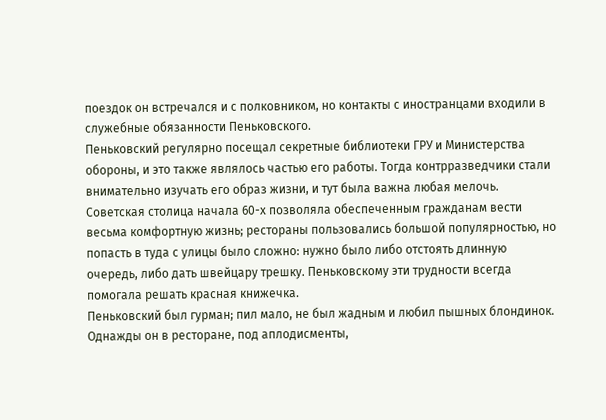поездок он встречался и с полковником, но контакты с иностранцами входили в служебные обязанности Пеньковского.
Пеньковский регулярно посещал секретные библиотеки ГРУ и Министерства обороны, и это также являлось частью его работы. Тогда контрразведчики стали внимательно изучать его образ жизни, и тут была важна любая мелочь.
Советская столица начала 60-х позволяла обеспеченным гражданам вести весьма комфортную жизнь; рестораны пользовались большой популярностью, но попасть в туда с улицы было сложно: нужно было либо отстоять длинную очередь, либо дать швейцару трешку. Пеньковскому эти трудности всегда помогала решать красная книжечка.
Пеньковский был гурман; пил мало, не был жадным и любил пышных блондинок. Однажды он в ресторане, под аплодисменты,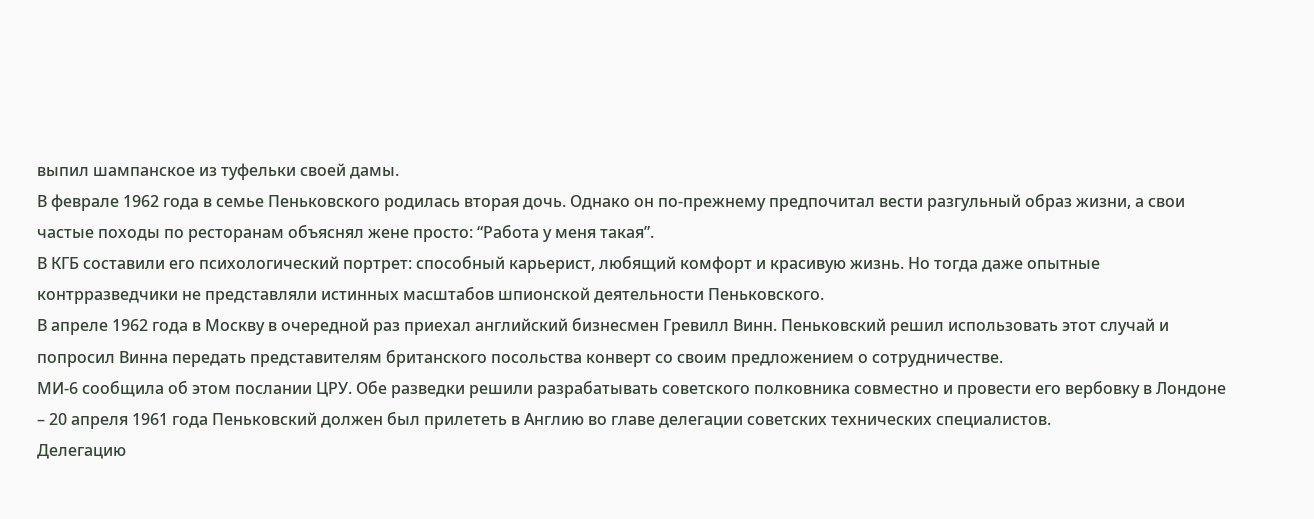выпил шампанское из туфельки своей дамы.
В феврале 1962 года в семье Пеньковского родилась вторая дочь. Однако он по-прежнему предпочитал вести разгульный образ жизни, а свои частые походы по ресторанам объяснял жене просто: “Работа у меня такая”.
В КГБ составили его психологический портрет: способный карьерист, любящий комфорт и красивую жизнь. Но тогда даже опытные контрразведчики не представляли истинных масштабов шпионской деятельности Пеньковского.
В апреле 1962 года в Москву в очередной раз приехал английский бизнесмен Гревилл Винн. Пеньковский решил использовать этот случай и попросил Винна передать представителям британского посольства конверт со своим предложением о сотрудничестве.
МИ-6 сообщила об этом послании ЦРУ. Обе разведки решили разрабатывать советского полковника совместно и провести его вербовку в Лондоне – 20 апреля 1961 года Пеньковский должен был прилететь в Англию во главе делегации советских технических специалистов.
Делегацию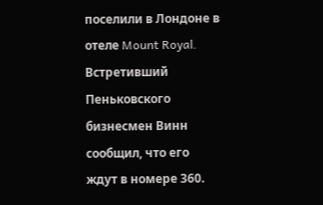поселили в Лондоне в отеле Mount Royal. Встретивший Пеньковского бизнесмен Винн сообщил, что его ждут в номере 360.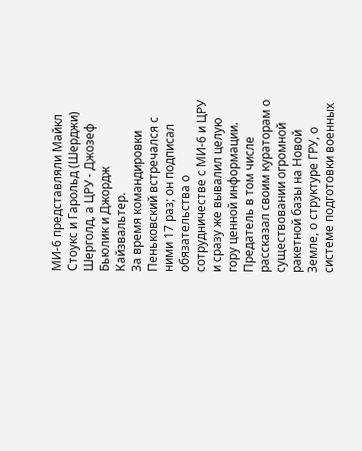МИ-6 представляли Майкл Стоукс и Гарольд (Шерджи) Шерголд, а ЦРУ - Джозеф Бьюлик и Джордж Кайзвальтер.
За время командировки Пеньковский встречался с ними 17 раз; он подписал обязательства о сотрудничестве с МИ-6 и ЦРУ и сразу же вывалил целую гору ценной информации.
Предатель в том числе рассказал своим кураторам о существовании огромной ракетной базы на Новой Земле, о структуре ГРУ, о системе подготовки военных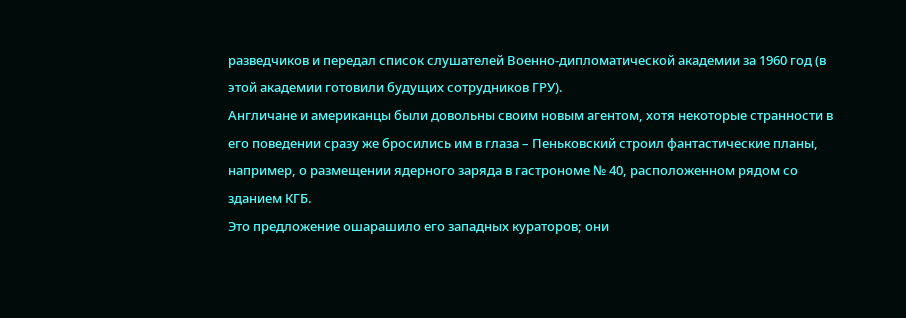разведчиков и передал список слушателей Военно-дипломатической академии за 1960 год (в этой академии готовили будущих сотрудников ГРУ).
Англичане и американцы были довольны своим новым агентом, хотя некоторые странности в его поведении сразу же бросились им в глаза – Пеньковский строил фантастические планы, например, о размещении ядерного заряда в гастрономе № 40, расположенном рядом со зданием КГБ.
Это предложение ошарашило его западных кураторов; они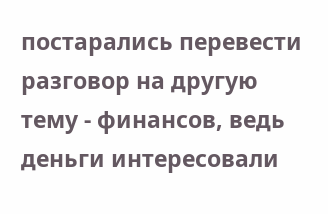постарались перевести разговор на другую тему - финансов, ведь деньги интересовали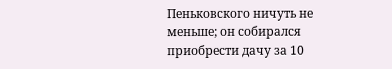Пеньковского ничуть не меньше; он собирался приобрести дачу за 10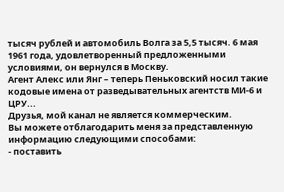тысяч рублей и автомобиль Волга за 5,5 тысяч. 6 мая 1961 года, удовлетворенный предложенными условиями, он вернулся в Москву.
Агент Алекс или Янг – теперь Пеньковский носил такие кодовые имена от разведывательных агентств МИ-6 и ЦРУ...
Друзья, мой канал не является коммерческим.
Вы можете отблагодарить меня за представленную информацию следующими способами:
- поставить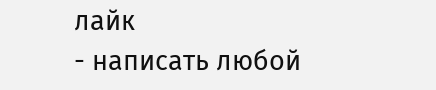лайк
- написать любой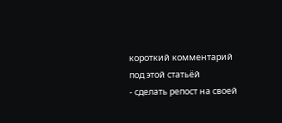короткий комментарий под этой статьёй
- сделать репост на своей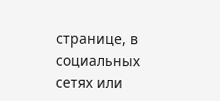странице, в социальных сетях или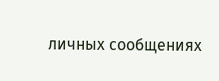личных сообщениях